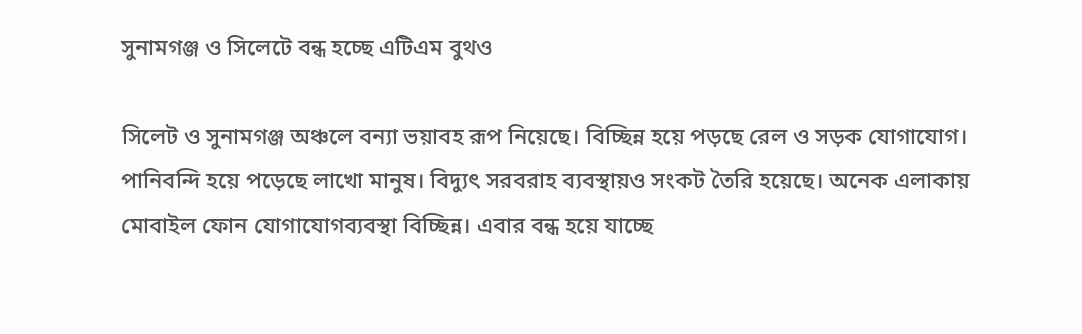সুনামগঞ্জ ও সিলেটে বন্ধ হচ্ছে এটিএম বুথও

সিলেট ও সুনামগঞ্জ অঞ্চলে বন্যা ভয়াবহ রূপ নিয়েছে। বিচ্ছিন্ন হয়ে পড়ছে রেল ও সড়ক যোগাযোগ। পানিবন্দি হয়ে পড়েছে লাখো মানুষ। বিদ্যুৎ সরবরাহ ব্যবস্থায়ও সংকট তৈরি হয়েছে। অনেক এলাকায় মোবাইল ফোন যোগাযোগব্যবস্থা বিচ্ছিন্ন। এবার বন্ধ হয়ে যাচ্ছে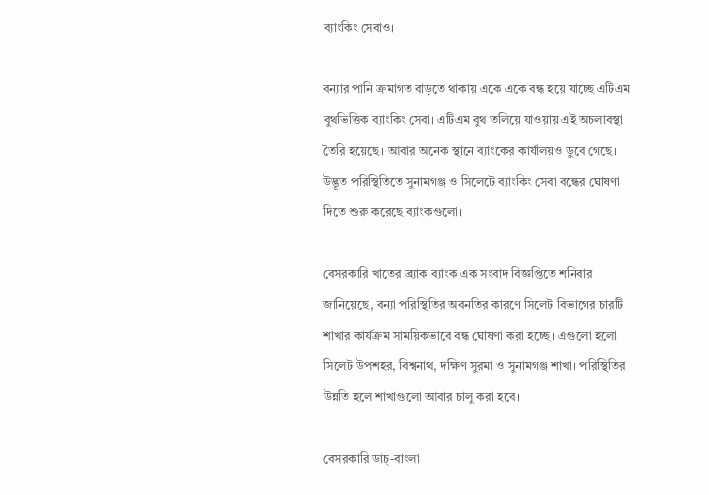ব্যাংকিং সেবাও।

বন্যার পানি ক্রমাগত বাড়তে থাকায় একে একে বন্ধ হয়ে যাচ্ছে এটিএম বুথভিত্তিক ব্যাংকিং সেবা। এটিএম বুথ তলিয়ে যাওয়ায় এই অচলাবস্থা তৈরি হয়েছে। আবার অনেক স্থানে ব্যাংকের কার্যালয়ও ডুবে গেছে। উদ্ভূত পরিস্থিতিতে সুনামগঞ্জ ও সিলেটে ব্যাংকিং সেবা বন্ধের ঘোষণা দিতে শুরু করেছে ব্যাংকগুলো।

বেসরকারি খাতের ব্র্যাক ব্যাংক এক সংবাদ বিজ্ঞপ্তিতে শনিবার জানিয়েছে, বন্যা পরিস্থিতির অবনতির কারণে সিলেট বিভাগের চারটি শাখার কার্যক্রম সাময়িকভাবে বন্ধ ঘোষণা করা হচ্ছে। এগুলো হলো সিলেট উপশহর, বিশ্বনাথ, দক্ষিণ সুরমা ও সুনামগঞ্জ শাখা। পরিস্থিতির উন্নতি হলে শাখাগুলো আবার চালু করা হবে।

বেসরকারি ডাচ্-বাংলা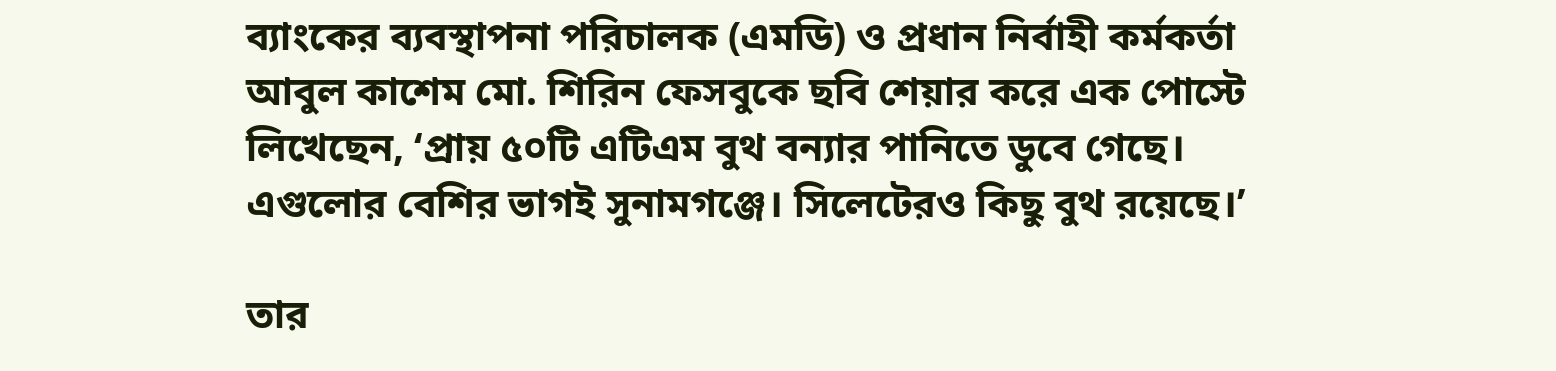ব্যাংকের ব্যবস্থাপনা পরিচালক (এমডি) ও প্রধান নির্বাহী কর্মকর্তা আবুল কাশেম মো. শিরিন ফেসবুকে ছবি শেয়ার করে এক পোস্টে লিখেছেন, ‘প্রায় ৫০টি এটিএম বুথ বন্যার পানিতে ডুবে গেছে। এগুলোর বেশির ভাগই সুনামগঞ্জে। সিলেটেরও কিছু বুথ রয়েছে।’

তার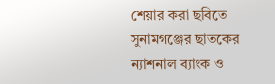শেয়ার করা ছবিতে সুনামগঞ্জের ছাতকের ন্যাশনাল ব্যাংক ও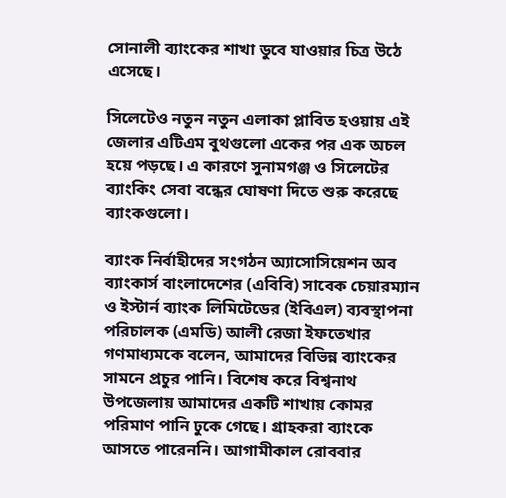সোনালী ব্যাংকের শাখা ডুবে যাওয়ার চিত্র উঠে এসেছে।

সিলেটেও নতুন নতুন এলাকা প্লাবিত হওয়ায় এই জেলার এটিএম বুথগুলো একের পর এক অচল হয়ে পড়ছে। এ কারণে সুনামগঞ্জ ও সিলেটের ব্যাংকিং সেবা বন্ধের ঘোষণা দিতে শুরু করেছে ব্যাংকগুলো।

ব্যাংক নির্বাহীদের সংগঠন অ্যাসোসিয়েশন অব ব্যাংকার্স বাংলাদেশের (এবিবি) সাবেক চেয়ারম্যান ও ইস্টার্ন ব্যাংক লিমিটেডের (ইবিএল) ব্যবস্থাপনা পরিচালক (এমডি) আলী রেজা ইফতেখার গণমাধ্যমকে বলেন, আমাদের বিভিন্ন ব্যাংকের সামনে প্রচুর পানি। বিশেষ করে বিশ্বনাথ উপজেলায় আমাদের একটি শাখায় কোমর পরিমাণ পানি ঢুকে গেছে। গ্রাহকরা ব্যাংকে আসতে পারেননি। আগামীকাল রোববার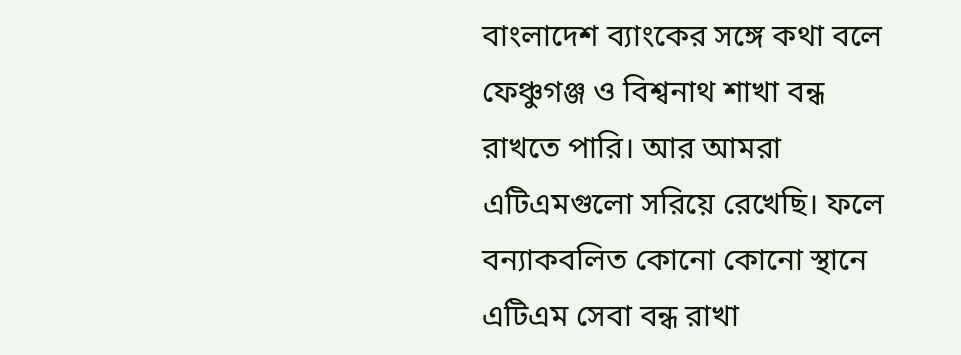বাংলাদেশ ব্যাংকের সঙ্গে কথা বলে ফেঞ্চুগঞ্জ ও বিশ্বনাথ শাখা বন্ধ রাখতে পারি। আর আমরা এটিএমগুলো সরিয়ে রেখেছি। ফলে বন্যাকবলিত কোনো কোনো স্থানে এটিএম সেবা বন্ধ রাখা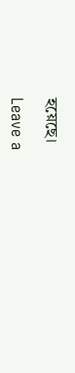হয়েছে।

Leave a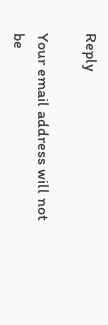Reply

Your email address will not be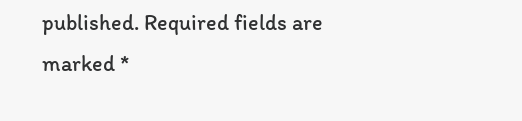published. Required fields are marked *